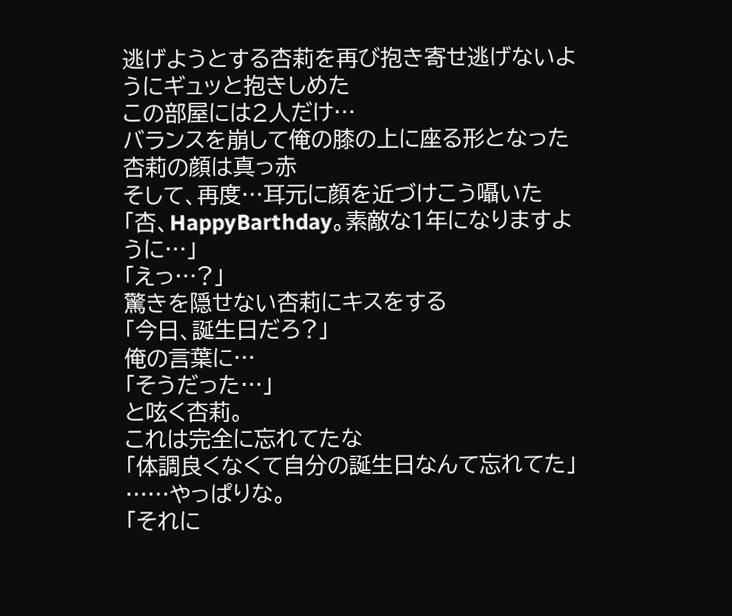逃げようとする杏莉を再び抱き寄せ逃げないようにギュッと抱きしめた
この部屋には2人だけ…
バランスを崩して俺の膝の上に座る形となった
杏莉の顔は真っ赤
そして、再度…耳元に顔を近づけこう囁いた
「杏、HappyBarthday。素敵な1年になりますように…」
「えっ…?」
驚きを隠せない杏莉にキスをする
「今日、誕生日だろ?」
俺の言葉に…
「そうだった…」
と呟く杏莉。
これは完全に忘れてたな
「体調良くなくて自分の誕生日なんて忘れてた」
……やっぱりな。
「それに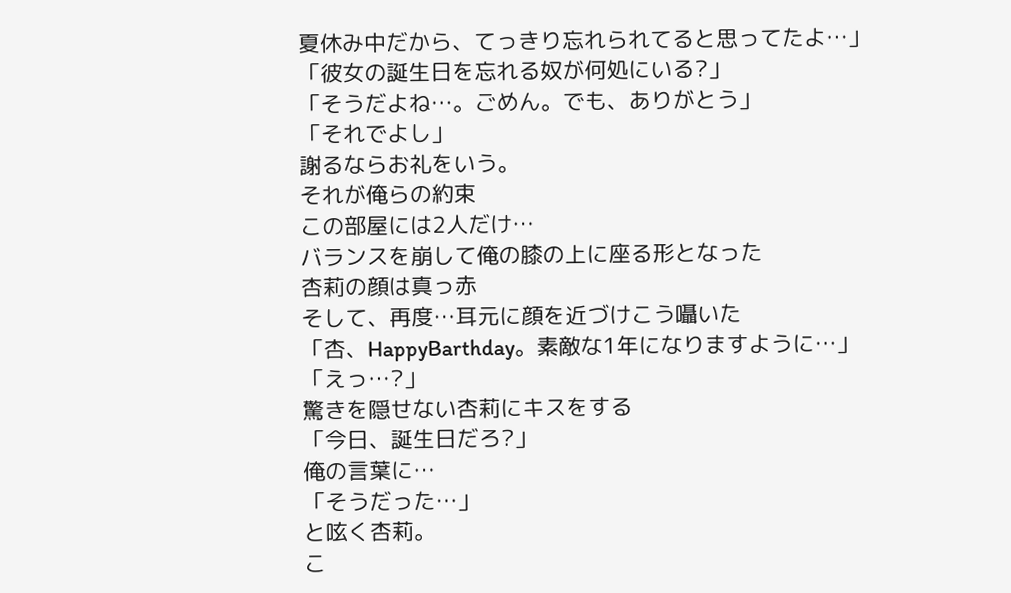夏休み中だから、てっきり忘れられてると思ってたよ…」
「彼女の誕生日を忘れる奴が何処にいる?」
「そうだよね…。ごめん。でも、ありがとう」
「それでよし」
謝るならお礼をいう。
それが俺らの約束
この部屋には2人だけ…
バランスを崩して俺の膝の上に座る形となった
杏莉の顔は真っ赤
そして、再度…耳元に顔を近づけこう囁いた
「杏、HappyBarthday。素敵な1年になりますように…」
「えっ…?」
驚きを隠せない杏莉にキスをする
「今日、誕生日だろ?」
俺の言葉に…
「そうだった…」
と呟く杏莉。
こ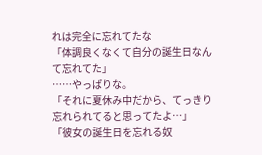れは完全に忘れてたな
「体調良くなくて自分の誕生日なんて忘れてた」
……やっぱりな。
「それに夏休み中だから、てっきり忘れられてると思ってたよ…」
「彼女の誕生日を忘れる奴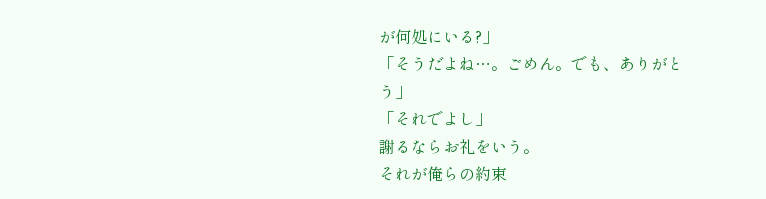が何処にいる?」
「そうだよね…。ごめん。でも、ありがとう」
「それでよし」
謝るならお礼をいう。
それが俺らの約束